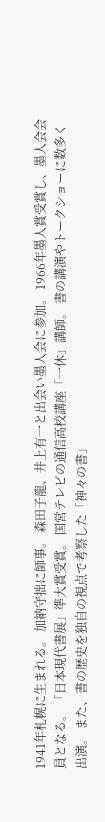1941年札幌に生まれる。 加納守拙に師事。 森田子龍、井上有一と出会い墨人会に参加。 1966年墨人賞受賞し、墨人会会員となる。 「日本現代書展」準大賞受賞。 国営テレビの通信高校講座「一休」講師。 書の講演やトークショーに数多く出演。 また、書の歴史を独自の視点で考察した「神々の書」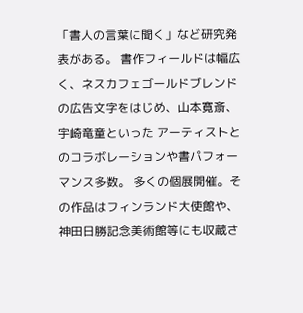「書人の言葉に聞く」など研究発表がある。 書作フィールドは幅広く、ネスカフェゴールドブレンドの広告文字をはじめ、山本寛斎、宇崎竜童といった アーティストとのコラボレーションや書パフォーマンス多数。 多くの個展開催。その作品はフィンランド大使館や、神田日勝記念美術館等にも収蔵さ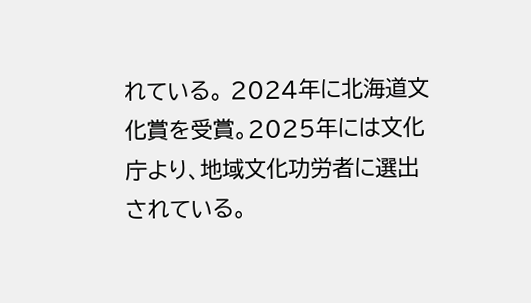れている。 2024年に北海道文化賞を受賞。2025年には文化庁より、地域文化功労者に選出されている。